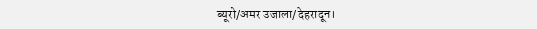ब्यूरो/अमर उजाला/देहरादून।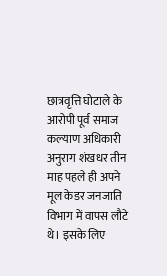छात्रवृत्ति घोटाले के आरोपी पूर्व समाज कल्याण अधिकारी अनुराग शंखधर तीन माह पहले ही अपने मूल केडर जनजाति विभाग में वापस लौटे थे। इसके लिए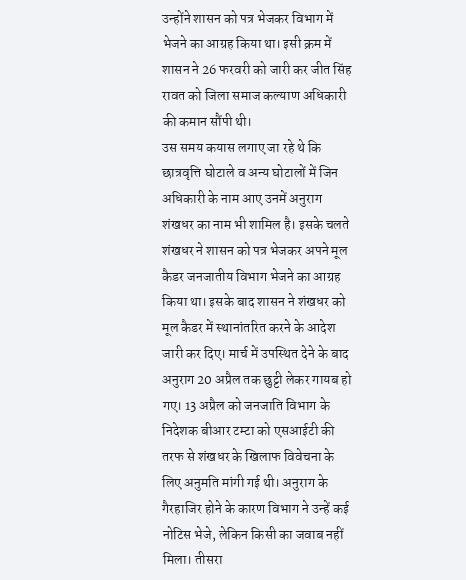उन्होंने शासन को पत्र भेजकर विभाग में भेजने का आग्रह किया था। इसी क्रम में शासन ने 26 फरवरी को जारी कर जीत सिंह रावत को जिला समाज कल्याण अधिकारी की कमान सौंपी थी।
उस समय कयास लगाए जा रहे थे कि छात्रवृत्ति घोटाले व अन्य घोटालों में जिन अधिकारी के नाम आए उनमें अनुराग शंखधर का नाम भी शामिल है। इसके चलते शंखधर ने शासन को पत्र भेजकर अपने मूल कैडर जनजातीय विभाग भेजने का आग्रह किया था। इसके बाद शासन ने शंखधर को मूल कैडर में स्थानांतरित करने के आदेश जारी कर दिए। मार्च में उपस्थित देने के बाद अनुराग 20 अप्रैल तक छुट्टी लेकर गायब हो गए। 13 अप्रैल को जनजाति विभाग के निदेशक बीआर टम्टा को एसआईटी की तरफ से शंखधर के खिलाफ विवेचना के लिए अनुमति मांगी गई थी। अनुराग के गैरहाजिर होने के कारण विभाग ने उन्हें कई नोटिस भेजे, लेकिन किसी का जवाब नहीं मिला। तीसरा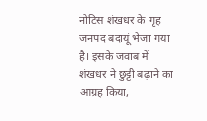नोटिस शंखधर के गृह जनपद बदायूं भेजा गया है। इसके जवाब में शंखधर ने छुट्टी बढ़ाने का आग्रह किया,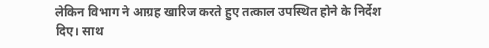लेकिन विभाग ने आग्रह खारिज करते हुए तत्काल उपस्थित होने के निर्देश दिए। साथ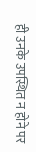ही उनके उपस्थित न होने पर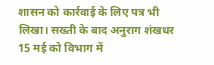शासन को कार्रवाई के लिए पत्र भी लिखा। सख्ती के बाद अनुराग शंखधर 15 मई को विभाग में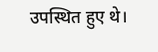उपस्थित हुए थे।